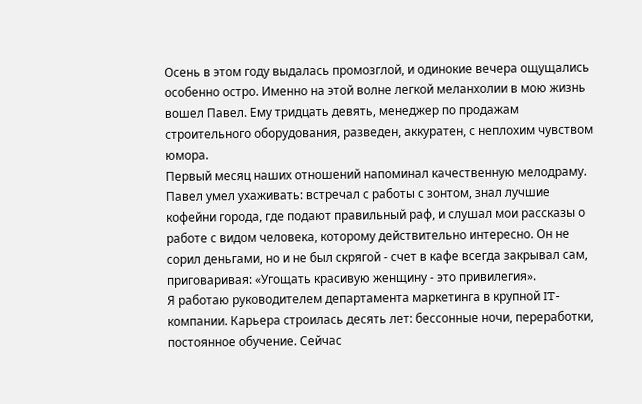Осень в этом году выдалась промозглой, и одинокие вечера ощущались особенно остро. Именно на этой волне легкой меланхолии в мою жизнь вошел Павел. Ему тридцать девять, менеджер по продажам строительного оборудования, разведен, аккуратен, с неплохим чувством юмора.
Первый месяц наших отношений напоминал качественную мелодраму. Павел умел ухаживать: встречал с работы с зонтом, знал лучшие кофейни города, где подают правильный раф, и слушал мои рассказы о работе с видом человека, которому действительно интересно. Он не сорил деньгами, но и не был скрягой - счет в кафе всегда закрывал сам, приговаривая: «Угощать красивую женщину - это привилегия».
Я работаю руководителем департамента маркетинга в крупной IT-компании. Карьера строилась десять лет: бессонные ночи, переработки, постоянное обучение. Сейчас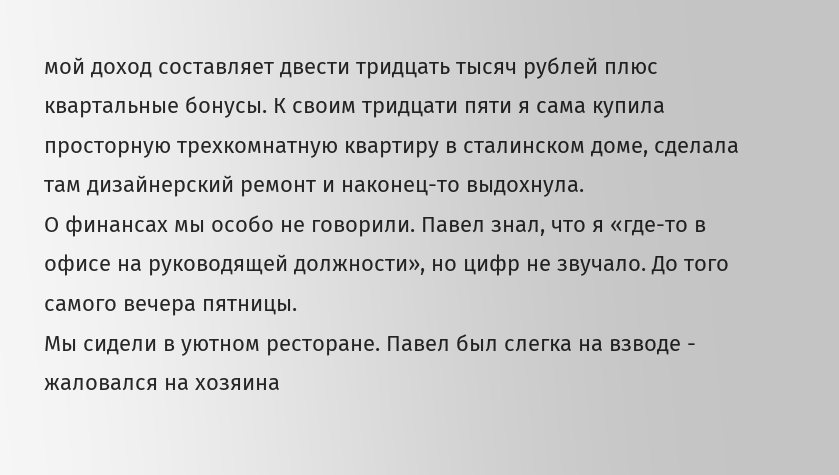мой доход составляет двести тридцать тысяч рублей плюс квартальные бонусы. К своим тридцати пяти я сама купила просторную трехкомнатную квартиру в сталинском доме, сделала там дизайнерский ремонт и наконец-то выдохнула.
О финансах мы особо не говорили. Павел знал, что я «где-то в офисе на руководящей должности», но цифр не звучало. До того самого вечера пятницы.
Мы сидели в уютном ресторане. Павел был слегка на взводе - жаловался на хозяина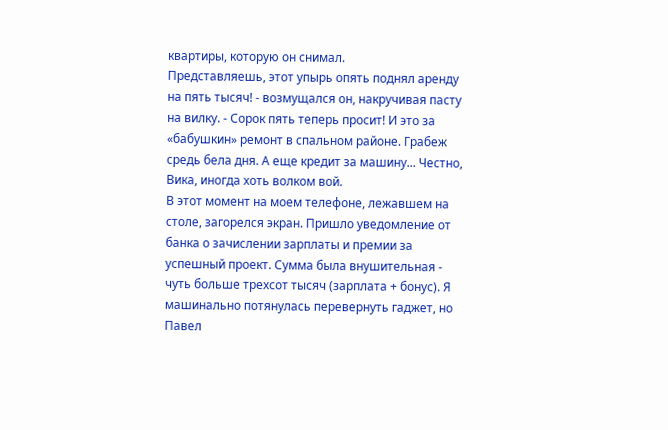квартиры, которую он снимал.
Представляешь, этот упырь опять поднял аренду на пять тысяч! - возмущался он, накручивая пасту на вилку. - Сорок пять теперь просит! И это за «бабушкин» ремонт в спальном районе. Грабеж средь бела дня. А еще кредит за машину... Честно, Вика, иногда хоть волком вой.
В этот момент на моем телефоне, лежавшем на столе, загорелся экран. Пришло уведомление от банка о зачислении зарплаты и премии за успешный проект. Сумма была внушительная - чуть больше трехсот тысяч (зарплата + бонус). Я машинально потянулась перевернуть гаджет, но Павел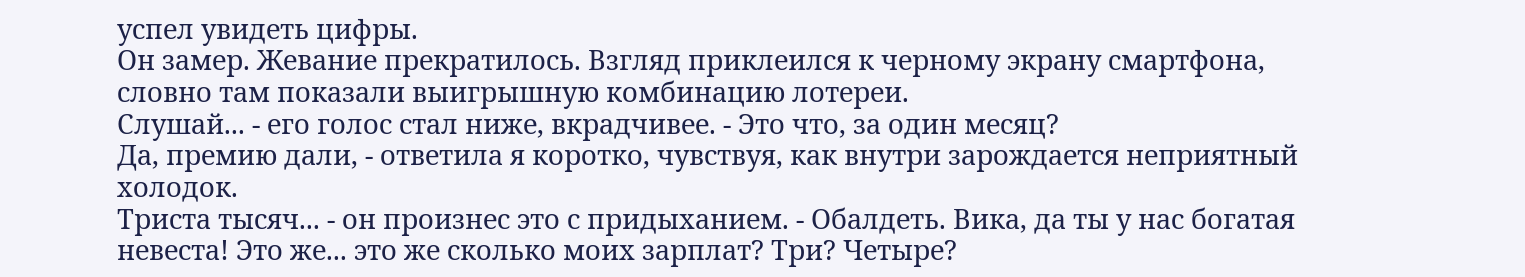успел увидеть цифры.
Он замер. Жевание прекратилось. Взгляд приклеился к черному экрану смартфона, словно там показали выигрышную комбинацию лотереи.
Слушай... - его голос стал ниже, вкрадчивее. - Это что, за один месяц?
Да, премию дали, - ответила я коротко, чувствуя, как внутри зарождается неприятный холодок.
Триста тысяч... - он произнес это с придыханием. - Обалдеть. Вика, да ты у нас богатая невеста! Это же... это же сколько моих зарплат? Три? Четыре?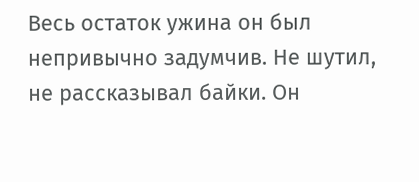Весь остаток ужина он был непривычно задумчив. Не шутил, не рассказывал байки. Он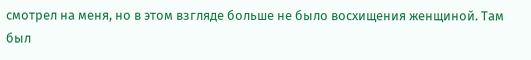смотрел на меня, но в этом взгляде больше не было восхищения женщиной. Там был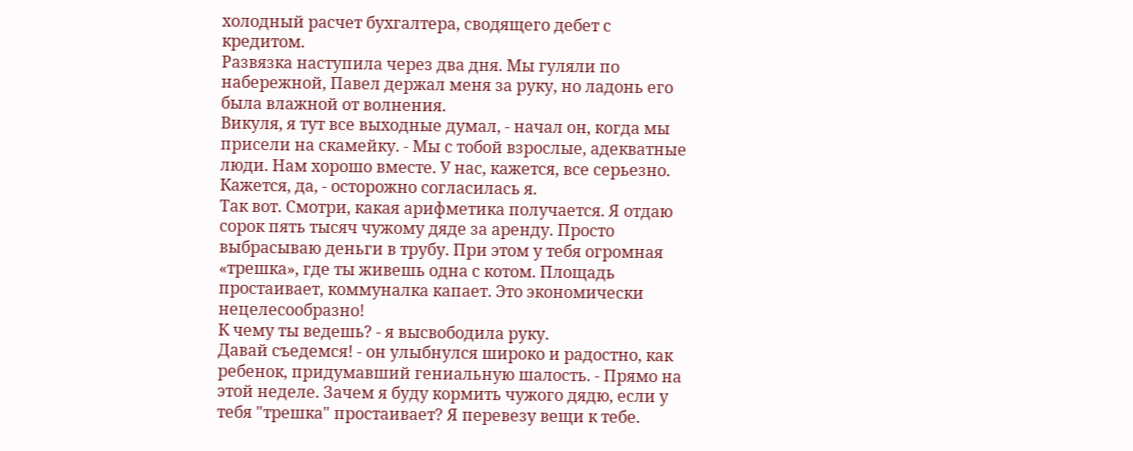холодный расчет бухгалтера, сводящего дебет с кредитом.
Развязка наступила через два дня. Мы гуляли по набережной, Павел держал меня за руку, но ладонь его была влажной от волнения.
Викуля, я тут все выходные думал, - начал он, когда мы присели на скамейку. - Мы с тобой взрослые, адекватные люди. Нам хорошо вместе. У нас, кажется, все серьезно.
Кажется, да, - осторожно согласилась я.
Так вот. Смотри, какая арифметика получается. Я отдаю сорок пять тысяч чужому дяде за аренду. Просто выбрасываю деньги в трубу. При этом у тебя огромная «трешка», где ты живешь одна с котом. Площадь простаивает, коммуналка капает. Это экономически нецелесообразно!
К чему ты ведешь? - я высвободила руку.
Давай съедемся! - он улыбнулся широко и радостно, как ребенок, придумавший гениальную шалость. - Прямо на этой неделе. Зачем я буду кормить чужого дядю, если у тебя "трешка" простаивает? Я перевезу вещи к тебе.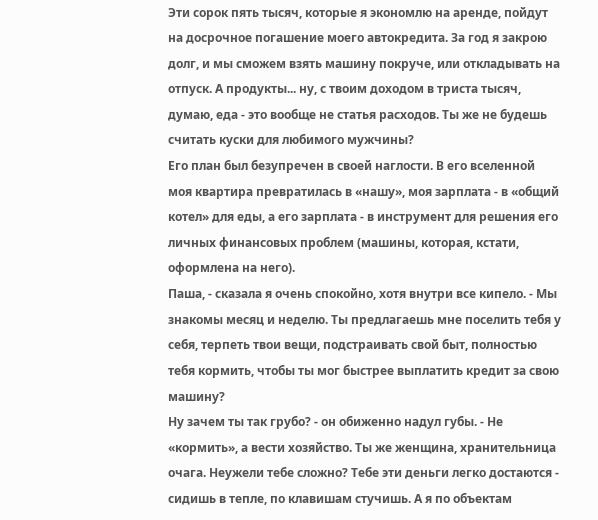Эти сорок пять тысяч, которые я экономлю на аренде, пойдут на досрочное погашение моего автокредита. За год я закрою долг, и мы сможем взять машину покруче, или откладывать на отпуск. А продукты... ну, с твоим доходом в триста тысяч, думаю, еда - это вообще не статья расходов. Ты же не будешь считать куски для любимого мужчины?
Его план был безупречен в своей наглости. В его вселенной моя квартира превратилась в «нашу», моя зарплата - в «общий котел» для еды, а его зарплата - в инструмент для решения его личных финансовых проблем (машины, которая, кстати, оформлена на него).
Паша, - сказала я очень спокойно, хотя внутри все кипело. - Мы знакомы месяц и неделю. Ты предлагаешь мне поселить тебя у себя, терпеть твои вещи, подстраивать свой быт, полностью тебя кормить, чтобы ты мог быстрее выплатить кредит за свою машину?
Ну зачем ты так грубо? - он обиженно надул губы. - Не «кормить», а вести хозяйство. Ты же женщина, хранительница очага. Неужели тебе сложно? Тебе эти деньги легко достаются - сидишь в тепле, по клавишам стучишь. А я по объектам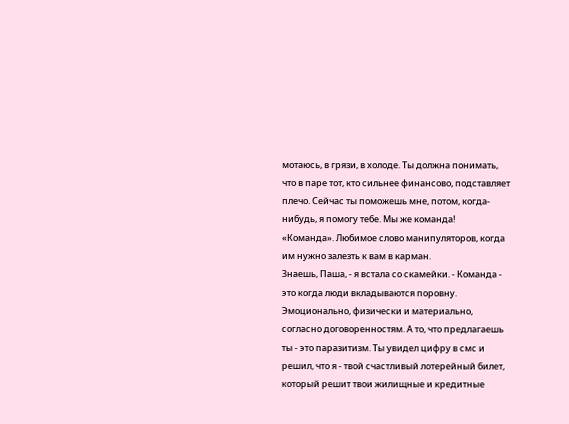мотаюсь, в грязи, в холоде. Ты должна понимать, что в паре тот, кто сильнее финансово, подставляет плечо. Сейчас ты поможешь мне, потом, когда-нибудь, я помогу тебе. Мы же команда!
«Команда». Любимое слово манипуляторов, когда им нужно залезть к вам в карман.
Знаешь, Паша, - я встала со скамейки. - Команда - это когда люди вкладываются поровну. Эмоционально, физически и материально, согласно договоренностям. А то, что предлагаешь ты - это паразитизм. Ты увидел цифру в смс и решил, что я - твой счастливый лотерейный билет, который решит твои жилищные и кредитные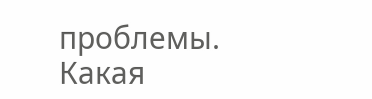проблемы.
Какая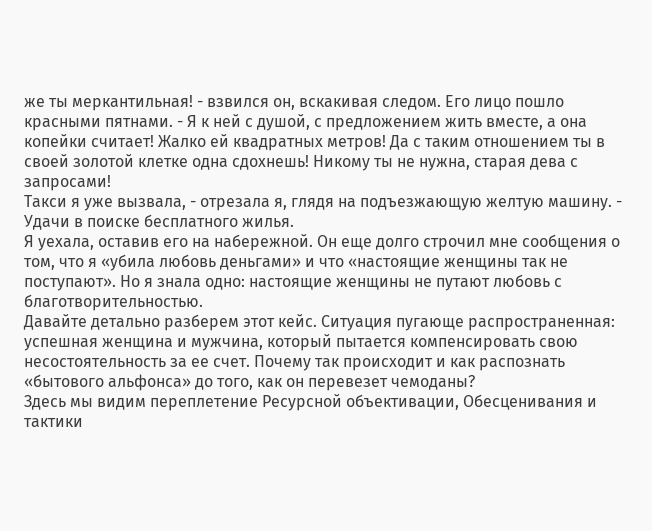же ты меркантильная! - взвился он, вскакивая следом. Его лицо пошло красными пятнами. - Я к ней с душой, с предложением жить вместе, а она копейки считает! Жалко ей квадратных метров! Да с таким отношением ты в своей золотой клетке одна сдохнешь! Никому ты не нужна, старая дева с запросами!
Такси я уже вызвала, - отрезала я, глядя на подъезжающую желтую машину. - Удачи в поиске бесплатного жилья.
Я уехала, оставив его на набережной. Он еще долго строчил мне сообщения о том, что я «убила любовь деньгами» и что «настоящие женщины так не поступают». Но я знала одно: настоящие женщины не путают любовь с благотворительностью.
Давайте детально разберем этот кейс. Ситуация пугающе распространенная: успешная женщина и мужчина, который пытается компенсировать свою несостоятельность за ее счет. Почему так происходит и как распознать «бытового альфонса» до того, как он перевезет чемоданы?
Здесь мы видим переплетение Ресурсной объективации, Обесценивания и тактики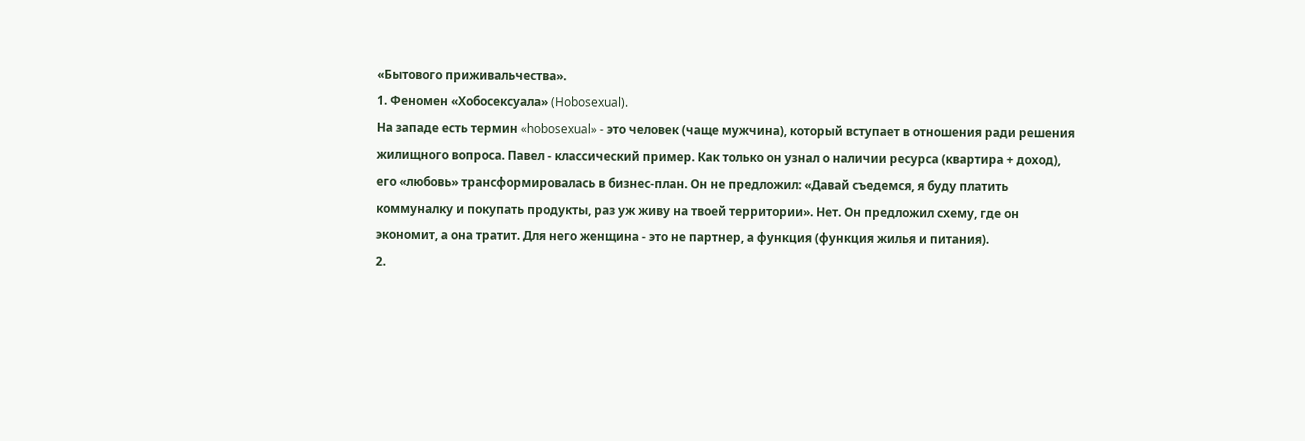«Бытового приживальчества».
1. Феномен «Хобосексуала» (Hobosexual).
На западе есть термин «hobosexual» - это человек (чаще мужчина), который вступает в отношения ради решения жилищного вопроса. Павел - классический пример. Как только он узнал о наличии ресурса (квартира + доход), его «любовь» трансформировалась в бизнес-план. Он не предложил: «Давай съедемся, я буду платить коммуналку и покупать продукты, раз уж живу на твоей территории». Нет. Он предложил схему, где он экономит, а она тратит. Для него женщина - это не партнер, а функция (функция жилья и питания).
2.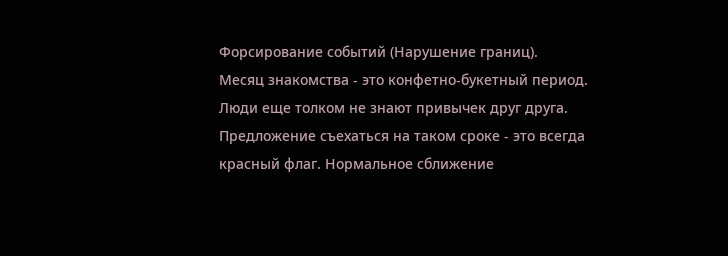Форсирование событий (Нарушение границ).
Месяц знакомства - это конфетно-букетный период. Люди еще толком не знают привычек друг друга. Предложение съехаться на таком сроке - это всегда красный флаг. Нормальное сближение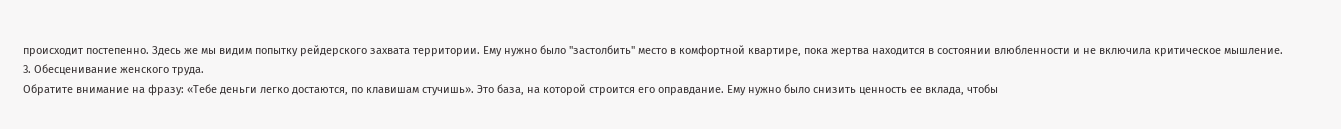происходит постепенно. Здесь же мы видим попытку рейдерского захвата территории. Ему нужно было "застолбить" место в комфортной квартире, пока жертва находится в состоянии влюбленности и не включила критическое мышление.
3. Обесценивание женского труда.
Обратите внимание на фразу: «Тебе деньги легко достаются, по клавишам стучишь». Это база, на которой строится его оправдание. Ему нужно было снизить ценность ее вклада, чтобы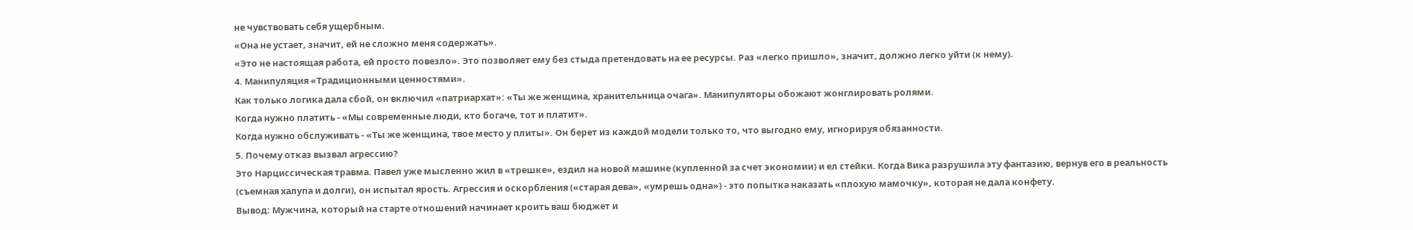не чувствовать себя ущербным.
«Она не устает, значит, ей не сложно меня содержать».
«Это не настоящая работа, ей просто повезло». Это позволяет ему без стыда претендовать на ее ресурсы. Раз «легко пришло», значит, должно легко уйти (к нему).
4. Манипуляция «Традиционными ценностями».
Как только логика дала сбой, он включил «патриархат»: «Ты же женщина, хранительница очага». Манипуляторы обожают жонглировать ролями.
Когда нужно платить - «Мы современные люди, кто богаче, тот и платит».
Когда нужно обслуживать - «Ты же женщина, твое место у плиты». Он берет из каждой модели только то, что выгодно ему, игнорируя обязанности.
5. Почему отказ вызвал агрессию?
Это Нарциссическая травма. Павел уже мысленно жил в «трешке», ездил на новой машине (купленной за счет экономии) и ел стейки. Когда Вика разрушила эту фантазию, вернув его в реальность (съемная халупа и долги), он испытал ярость. Агрессия и оскорбления («старая дева», «умрешь одна») - это попытка наказать «плохую мамочку», которая не дала конфету.
Вывод: Мужчина, который на старте отношений начинает кроить ваш бюджет и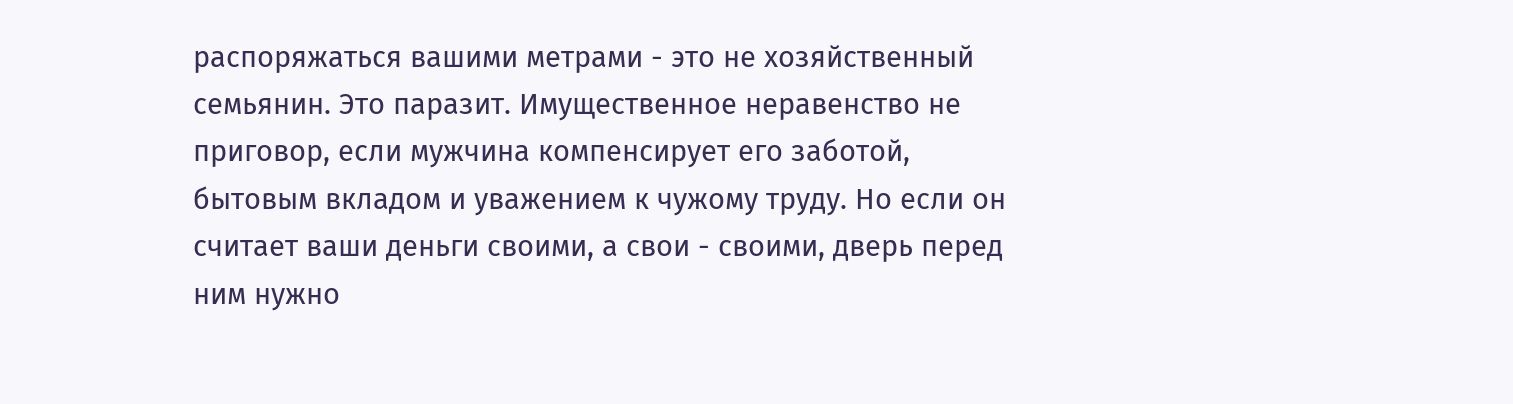распоряжаться вашими метрами - это не хозяйственный семьянин. Это паразит. Имущественное неравенство не приговор, если мужчина компенсирует его заботой, бытовым вкладом и уважением к чужому труду. Но если он считает ваши деньги своими, а свои - своими, дверь перед ним нужно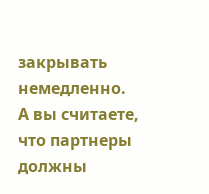закрывать немедленно.
А вы считаете, что партнеры должны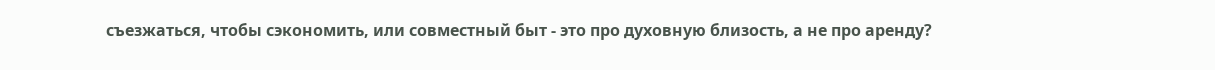съезжаться, чтобы сэкономить, или совместный быт - это про духовную близость, а не про аренду?